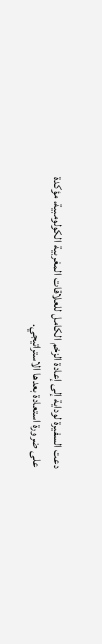دعت السفيرة لوداية إلى إعادة الزخم الكامل للعلاقات المغربية الكولومبية، مؤكدة على ضرورة استعادة بعدها الاستراتيجي.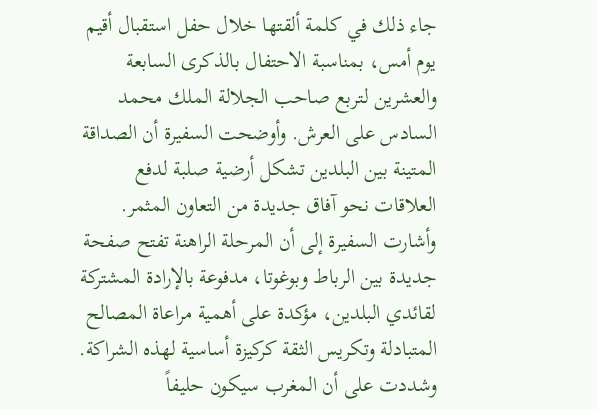جاء ذلك في كلمة ألقتها خلال حفل استقبال أقيم يوم أمس، بمناسبة الاحتفال بالذكرى السابعة والعشرين لتربع صاحب الجلالة الملك محمد السادس على العرش. وأوضحت السفيرة أن الصداقة المتينة بين البلدين تشكل أرضية صلبة لدفع العلاقات نحو آفاق جديدة من التعاون المثمر.
وأشارت السفيرة إلى أن المرحلة الراهنة تفتح صفحة جديدة بين الرباط وبوغوتا، مدفوعة بالإرادة المشتركة لقائدي البلدين، مؤكدة على أهمية مراعاة المصالح المتبادلة وتكريس الثقة كركيزة أساسية لهذه الشراكة. وشددت على أن المغرب سيكون حليفاً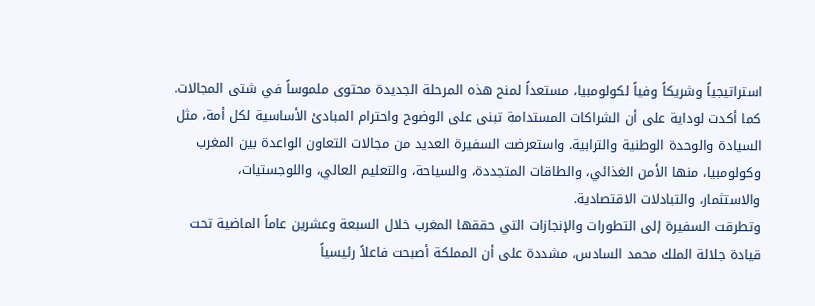استراتيجياً وشريكاً وفياً لكولومبيا، مستعداً لمنح هذه المرحلة الجديدة محتوى ملموساً في شتى المجالات.
كما أكدت لوداية على أن الشراكات المستدامة تبنى على الوضوح واحترام المبادئ الأساسية لكل أمة، مثل السيادة والوحدة الوطنية والترابية. واستعرضت السفيرة العديد من مجالات التعاون الواعدة بين المغرب وكولومبيا، منها الأمن الغذائي، والطاقات المتجددة، والسياحة، والتعليم العالي، واللوجستيات، والاستثمار، والتبادلات الاقتصادية.
وتطرقت السفيرة إلى التطورات والإنجازات التي حققها المغرب خلال السبعة وعشرين عاماً الماضية تحت قيادة جلالة الملك محمد السادس، مشددة على أن المملكة أصبحت فاعلاً رئيسياً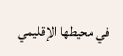في محيطها الإقليمي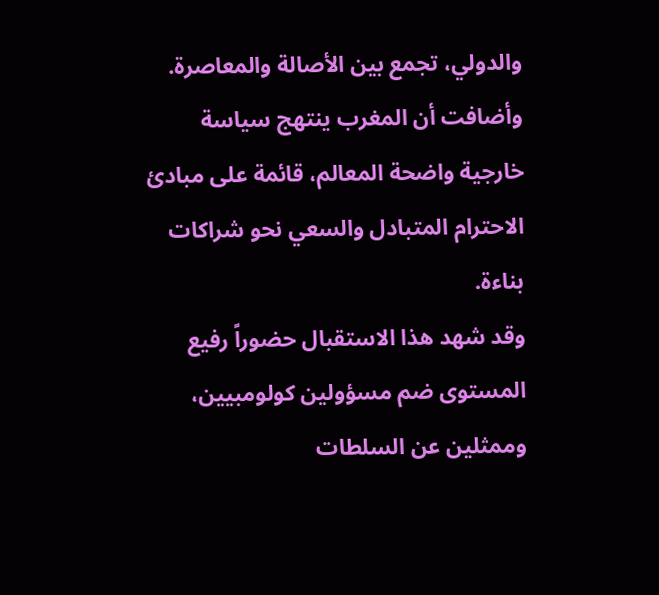والدولي، تجمع بين الأصالة والمعاصرة. وأضافت أن المغرب ينتهج سياسة خارجية واضحة المعالم، قائمة على مبادئ الاحترام المتبادل والسعي نحو شراكات بناءة.
وقد شهد هذا الاستقبال حضوراً رفيع المستوى ضم مسؤولين كولومبيين، وممثلين عن السلطات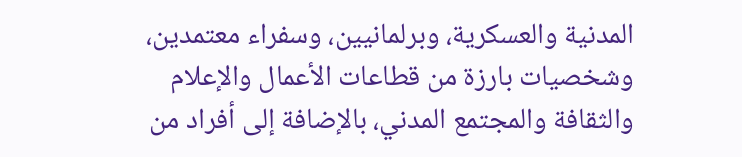المدنية والعسكرية، وبرلمانيين، وسفراء معتمدين، وشخصيات بارزة من قطاعات الأعمال والإعلام والثقافة والمجتمع المدني، بالإضافة إلى أفراد من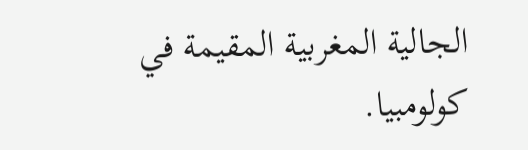الجالية المغربية المقيمة في كولومبيا.